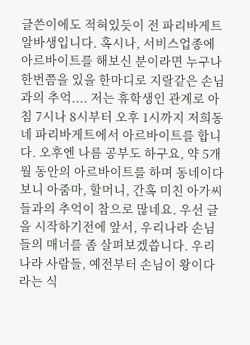글쓴이에도 적혀있듯이 전 파리바게트 알바생입니다. 혹시나, 서비스업종에 아르바이트를 해보신 분이라면 누구나 한번쯤을 있을 한마디로 지랄같은 손님과의 추억.... 저는 휴학생인 관계로 아침 7시나 8시부터 오후 1시까지 저희동네 파리바게트에서 아르바이트를 합니다. 오후엔 나름 공부도 하구요, 약 5개월 동안의 아르바이트를 하며 동네이다보니 아줌마, 할머니, 간혹 미친 아가씨들과의 추억이 참으로 많네요. 우선 글을 시작하기전에 앞서, 우리나라 손님들의 매너를 좀 살펴보겠씁니다. 우리나라 사람들, 예전부터 손님이 왕이다라는 식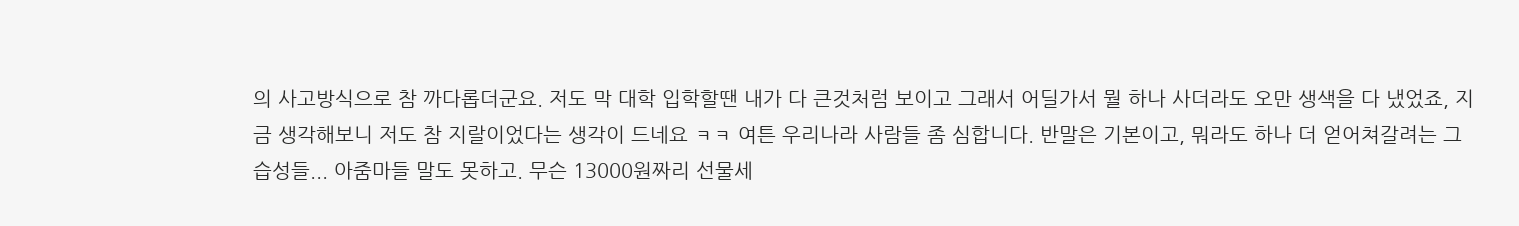의 사고방식으로 참 까다롭더군요. 저도 막 대학 입학할땐 내가 다 큰것처럼 보이고 그래서 어딜가서 뭘 하나 사더라도 오만 생색을 다 냈었죠, 지금 생각해보니 저도 참 지랄이었다는 생각이 드네요 ㅋㅋ 여튼 우리나라 사람들 좀 심합니다. 반말은 기본이고, 뭐라도 하나 더 얻어쳐갈려는 그 습성들... 아줌마들 말도 못하고. 무슨 13000원짜리 선물세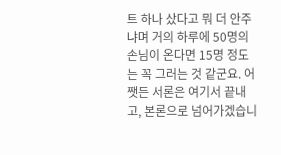트 하나 샀다고 뭐 더 안주냐며 거의 하루에 50명의 손님이 온다면 15명 정도는 꼭 그러는 것 같군요. 어쨋든 서론은 여기서 끝내고, 본론으로 넘어가겠습니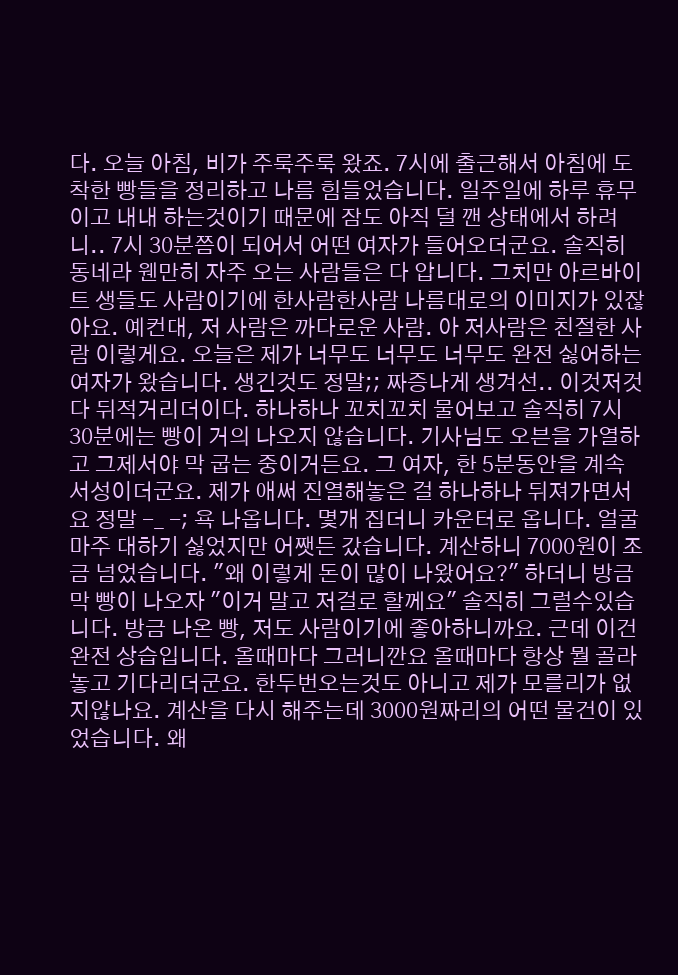다. 오늘 아침, 비가 주룩주룩 왔죠. 7시에 출근해서 아침에 도착한 빵들을 정리하고 나름 힘들었습니다. 일주일에 하루 휴무이고 내내 하는것이기 때문에 잠도 아직 덜 깬 상태에서 하려니.. 7시 30분쯤이 되어서 어떤 여자가 들어오더군요. 솔직히 동네라 웬만히 자주 오는 사람들은 다 압니다. 그치만 아르바이트 생들도 사람이기에 한사람한사람 나름대로의 이미지가 있잖아요. 예컨대, 저 사람은 까다로운 사람. 아 저사람은 친절한 사람 이렇게요. 오늘은 제가 너무도 너무도 너무도 완전 싫어하는 여자가 왔습니다. 생긴것도 정말;; 짜증나게 생겨선.. 이것저것 다 뒤적거리더이다. 하나하나 꼬치꼬치 물어보고 솔직히 7시 30분에는 빵이 거의 나오지 않습니다. 기사님도 오븐을 가열하고 그제서야 막 굽는 중이거든요. 그 여자, 한 5분동안을 계속 서성이더군요. 제가 애써 진열해놓은 걸 하나하나 뒤져가면서요 정말 -_ -; 욕 나옵니다. 몇개 집더니 카운터로 옵니다. 얼굴 마주 대하기 싫었지만 어쨋든 갔습니다. 계산하니 7000원이 조금 넘었습니다. "왜 이렇게 돈이 많이 나왔어요?" 하더니 방금 막 빵이 나오자 "이거 말고 저걸로 할께요" 솔직히 그럴수있습니다. 방금 나온 빵, 저도 사람이기에 좋아하니까요. 근데 이건 완전 상습입니다. 올때마다 그러니깐요 올때마다 항상 뭘 골라놓고 기다리더군요. 한두번오는것도 아니고 제가 모를리가 없지않나요. 계산을 다시 해주는데 3000원짜리의 어떤 물건이 있었습니다. 왜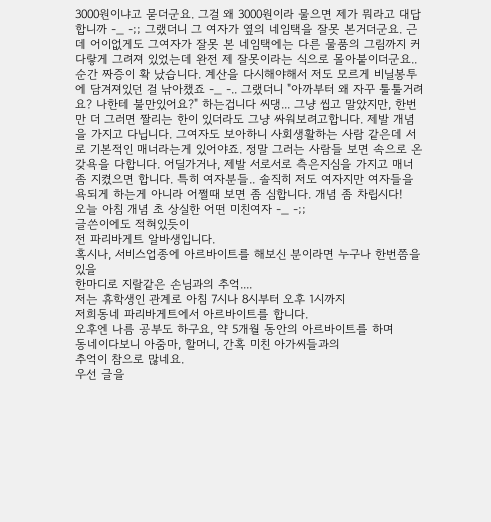3000원이냐고 묻더군요. 그걸 왜 3000원이라 물으면 제가 뭐라고 대답합니까 -_ -;; 그랬더니 그 여자가 옆의 네임택을 잘못 본거더군요. 근데 어이없게도 그여자가 잘못 본 네임택에는 다른 물품의 그림까지 커다랗게 그려져 있었는데 완전 제 잘못이라는 식으로 몰아붙이더군요.. 순간 짜증이 확 났습니다. 계산을 다시해야해서 저도 모르게 비닐봉투에 담겨져있던 걸 낚아챘죠 -_ -.. 그랬더니 "아까부터 왜 자꾸 툴툴거려요? 나한테 불만있어요?" 하는겁니다 씨댕... 그냥 씹고 말았지만, 한번만 더 그러면 짤리는 한이 있더라도 그냥 싸워보려고합니다. 제발 개념을 가지고 다닙니다. 그여자도 보아하니 사회생활하는 사람 같은데 서로 기본적인 매너라는게 있어야죠. 정말 그러는 사람들 보면 속으로 온갖욕을 다합니다. 어딜가거나, 제발 서로서로 측은지심을 가지고 매너 좀 지켰으면 합니다. 특히 여자분들.. 솔직히 저도 여자지만 여자들을 욕되게 하는게 아니라 어쩔때 보면 좀 심합니다. 개념 좀 차립시다!
오늘 아침 개념 초 상실한 어떤 미친여자 -_ -;;
글쓴이에도 적혀있듯이
전 파리바게트 알바생입니다.
혹시나, 서비스업종에 아르바이트를 해보신 분이라면 누구나 한번쯤을 있을
한마디로 지랄같은 손님과의 추억....
저는 휴학생인 관계로 아침 7시나 8시부터 오후 1시까지
저희동네 파리바게트에서 아르바이트를 합니다.
오후엔 나름 공부도 하구요, 약 5개월 동안의 아르바이트를 하며
동네이다보니 아줌마, 할머니, 간혹 미친 아가씨들과의
추억이 참으로 많네요.
우선 글을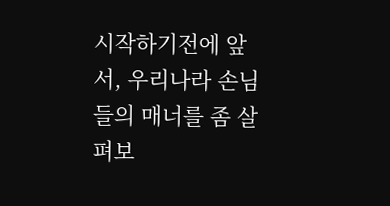시작하기전에 앞서, 우리나라 손님들의 매너를 좀 살펴보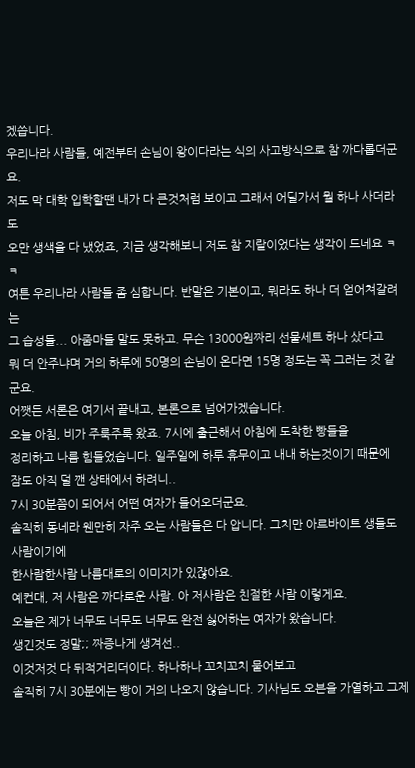겠씁니다.
우리나라 사람들, 예전부터 손님이 왕이다라는 식의 사고방식으로 참 까다롭더군요.
저도 막 대학 입학할땐 내가 다 큰것처럼 보이고 그래서 어딜가서 뭘 하나 사더라도
오만 생색을 다 냈었죠, 지금 생각해보니 저도 참 지랄이었다는 생각이 드네요 ㅋㅋ
여튼 우리나라 사람들 좀 심합니다. 반말은 기본이고, 뭐라도 하나 더 얻어쳐갈려는
그 습성들... 아줌마들 말도 못하고. 무슨 13000원짜리 선물세트 하나 샀다고
뭐 더 안주냐며 거의 하루에 50명의 손님이 온다면 15명 정도는 꼭 그러는 것 같군요.
어쨋든 서론은 여기서 끝내고, 본론으로 넘어가겠습니다.
오늘 아침, 비가 주룩주룩 왔죠. 7시에 출근해서 아침에 도착한 빵들을
정리하고 나름 힘들었습니다. 일주일에 하루 휴무이고 내내 하는것이기 때문에
잠도 아직 덜 깬 상태에서 하려니..
7시 30분쯤이 되어서 어떤 여자가 들어오더군요.
솔직히 동네라 웬만히 자주 오는 사람들은 다 압니다. 그치만 아르바이트 생들도 사람이기에
한사람한사람 나름대로의 이미지가 있잖아요.
예컨대, 저 사람은 까다로운 사람. 아 저사람은 친절한 사람 이렇게요.
오늘은 제가 너무도 너무도 너무도 완전 싫어하는 여자가 왔습니다.
생긴것도 정말;; 짜증나게 생겨선..
이것저것 다 뒤적거리더이다. 하나하나 꼬치꼬치 물어보고
솔직히 7시 30분에는 빵이 거의 나오지 않습니다. 기사님도 오븐을 가열하고 그제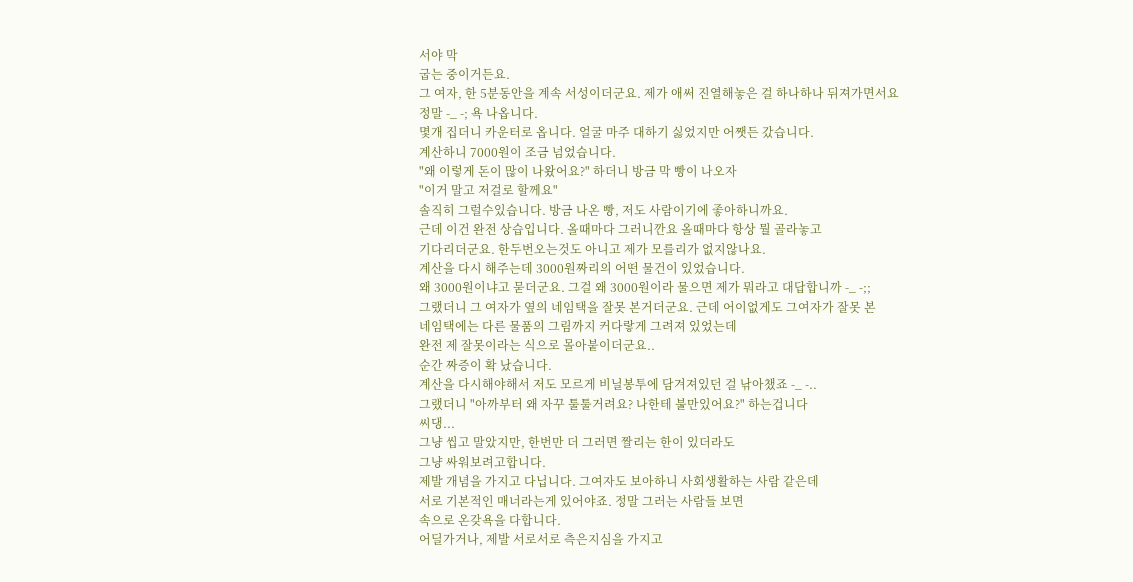서야 막
굽는 중이거든요.
그 여자, 한 5분동안을 계속 서성이더군요. 제가 애써 진열해놓은 걸 하나하나 뒤져가면서요
정말 -_ -; 욕 나옵니다.
몇개 집더니 카운터로 옵니다. 얼굴 마주 대하기 싫었지만 어쨋든 갔습니다.
계산하니 7000원이 조금 넘었습니다.
"왜 이렇게 돈이 많이 나왔어요?" 하더니 방금 막 빵이 나오자
"이거 말고 저걸로 할께요"
솔직히 그럴수있습니다. 방금 나온 빵, 저도 사람이기에 좋아하니까요.
근데 이건 완전 상습입니다. 올때마다 그러니깐요 올때마다 항상 뭘 골라놓고
기다리더군요. 한두번오는것도 아니고 제가 모를리가 없지않나요.
계산을 다시 해주는데 3000원짜리의 어떤 물건이 있었습니다.
왜 3000원이냐고 묻더군요. 그걸 왜 3000원이라 물으면 제가 뭐라고 대답합니까 -_ -;;
그랬더니 그 여자가 옆의 네임택을 잘못 본거더군요. 근데 어이없게도 그여자가 잘못 본
네임택에는 다른 물품의 그림까지 커다랗게 그려져 있었는데
완전 제 잘못이라는 식으로 몰아붙이더군요..
순간 짜증이 확 났습니다.
계산을 다시해야해서 저도 모르게 비닐봉투에 담겨져있던 걸 낚아챘죠 -_ -..
그랬더니 "아까부터 왜 자꾸 툴툴거려요? 나한테 불만있어요?" 하는겁니다
씨댕...
그냥 씹고 말았지만, 한번만 더 그러면 짤리는 한이 있더라도
그냥 싸워보려고합니다.
제발 개념을 가지고 다닙니다. 그여자도 보아하니 사회생활하는 사람 같은데
서로 기본적인 매너라는게 있어야죠. 정말 그러는 사람들 보면
속으로 온갖욕을 다합니다.
어딜가거나, 제발 서로서로 측은지심을 가지고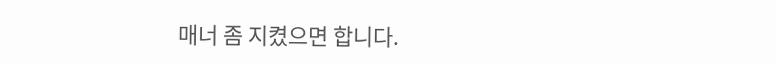매너 좀 지켰으면 합니다.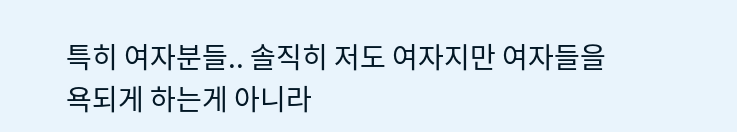특히 여자분들.. 솔직히 저도 여자지만 여자들을
욕되게 하는게 아니라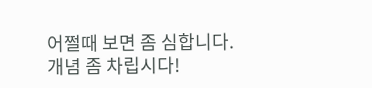어쩔때 보면 좀 심합니다.
개념 좀 차립시다!